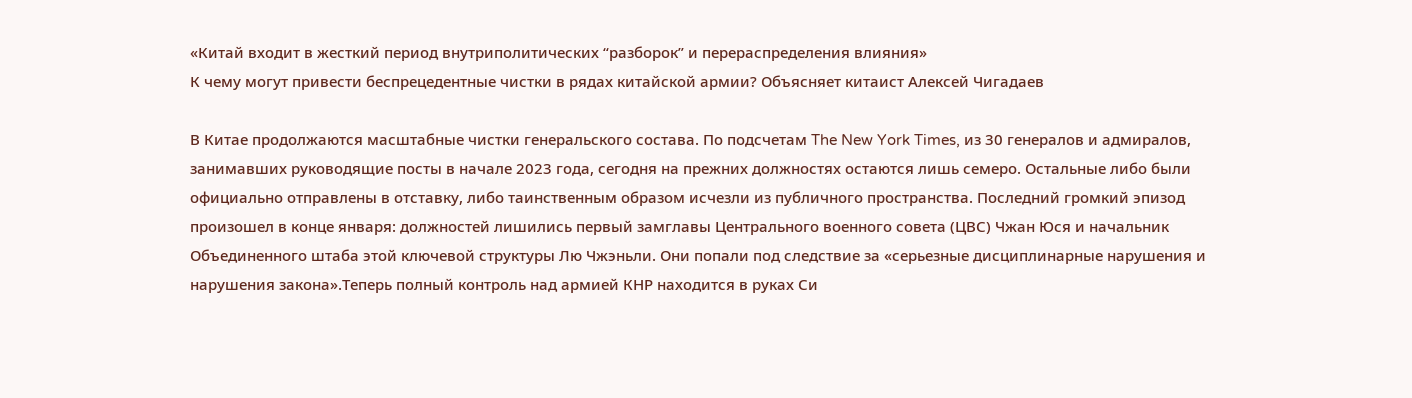«Китай входит в жесткий период внутриполитических “разборок” и перераспределения влияния»
К чему могут привести беспрецедентные чистки в рядах китайской армии? Объясняет китаист Алексей Чигадаев

В Китае продолжаются масштабные чистки генеральского состава. По подсчетам The New York Times, из 30 генералов и адмиралов, занимавших руководящие посты в начале 2023 года, сегодня на прежних должностях остаются лишь семеро. Остальные либо были официально отправлены в отставку, либо таинственным образом исчезли из публичного пространства. Последний громкий эпизод произошел в конце января: должностей лишились первый замглавы Центрального военного совета (ЦВС) Чжан Юся и начальник Объединенного штаба этой ключевой структуры Лю Чжэньли. Они попали под следствие за «серьезные дисциплинарные нарушения и нарушения закона».Теперь полный контроль над армией КНР находится в руках Си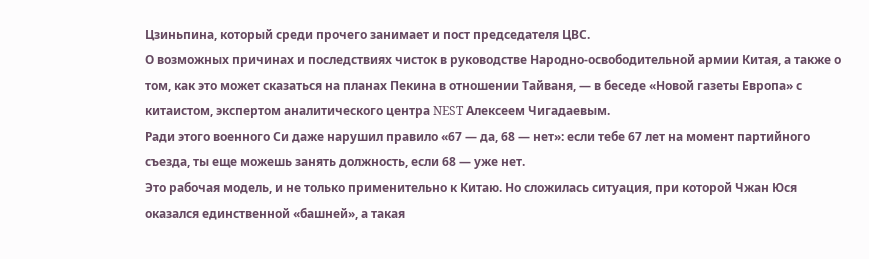Цзиньпина, который среди прочего занимает и пост председателя ЦВС.
О возможных причинах и последствиях чисток в руководстве Народно-освободительной армии Китая, а также о том, как это может сказаться на планах Пекина в отношении Тайваня, — в беседе «Новой газеты Европа» с китаистом, экспертом аналитического центра NEST Алексеем Чигадаевым.
Ради этого военного Си даже нарушил правило «67 — да, 68 — нет»: если тебе 67 лет на момент партийного съезда, ты еще можешь занять должность, если 68 — уже нет.
Это рабочая модель, и не только применительно к Китаю. Но сложилась ситуация, при которой Чжан Юся оказался единственной «башней», а такая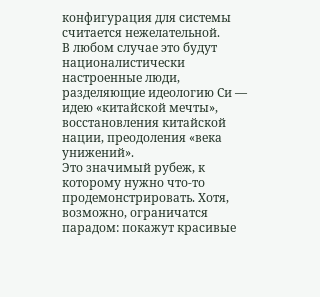конфигурация для системы считается нежелательной.
В любом случае это будут националистически настроенные люди, разделяющие идеологию Си — идею «китайской мечты», восстановления китайской нации, преодоления «века унижений».
Это значимый рубеж, к которому нужно что-то продемонстрировать. Хотя, возможно, ограничатся парадом: покажут красивые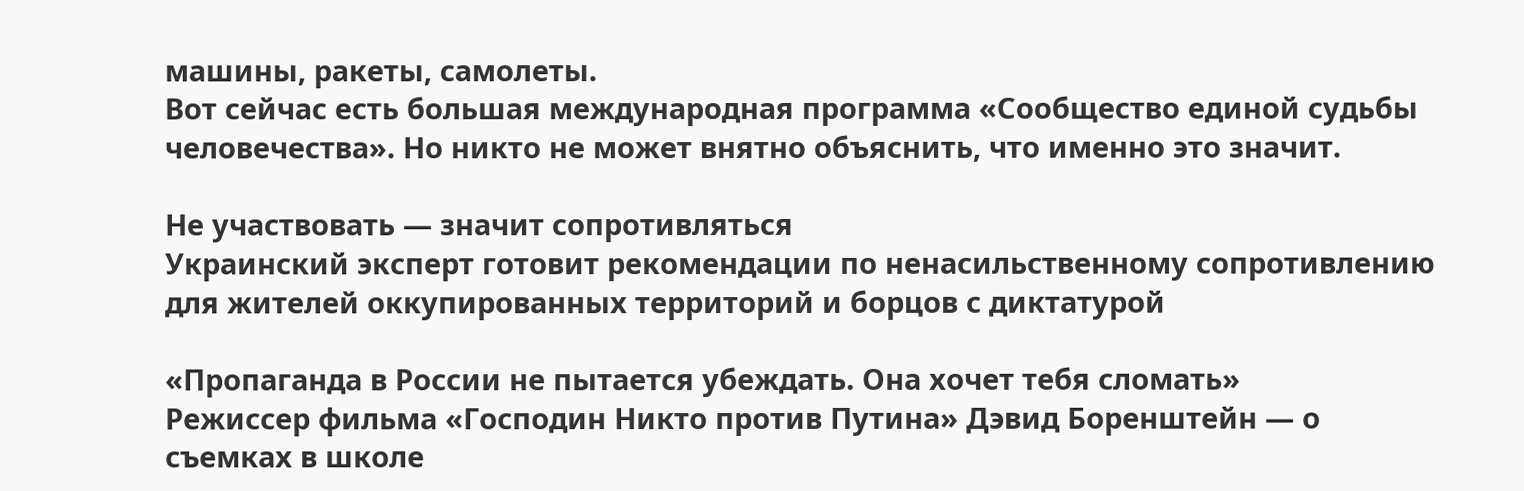машины, ракеты, самолеты.
Вот сейчас есть большая международная программа «Сообщество единой судьбы человечества». Но никто не может внятно объяснить, что именно это значит.

Не участвовать — значит сопротивляться
Украинский эксперт готовит рекомендации по ненасильственному сопротивлению для жителей оккупированных территорий и борцов с диктатурой

«Пропаганда в России не пытается убеждать. Она хочет тебя сломать»
Режиссер фильма «Господин Никто против Путина» Дэвид Боренштейн — о съемках в школе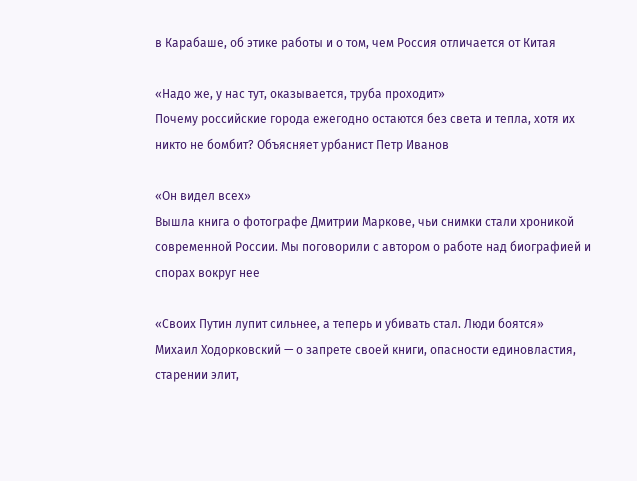в Карабаше, об этике работы и о том, чем Россия отличается от Китая

«Надо же, у нас тут, оказывается, труба проходит»
Почему российские города ежегодно остаются без света и тепла, хотя их никто не бомбит? Объясняет урбанист Петр Иванов

«Он видел всех»
Вышла книга о фотографе Дмитрии Маркове, чьи снимки стали хроникой современной России. Мы поговорили с автором о работе над биографией и спорах вокруг нее

«Своих Путин лупит сильнее, а теперь и убивать стал. Люди боятся»
Михаил Ходорковский — о запрете своей книги, опасности единовластия, старении элит,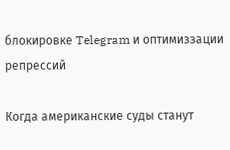блокировке Telegram и оптимиззации репрессий

Когда американские суды станут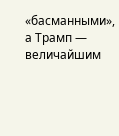«басманными», а Трамп — величайшим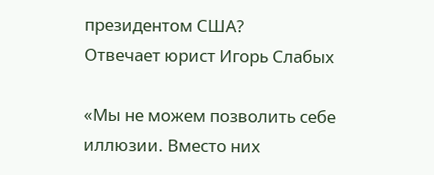президентом США?
Отвечает юрист Игорь Слабых

«Мы не можем позволить себе иллюзии. Вместо них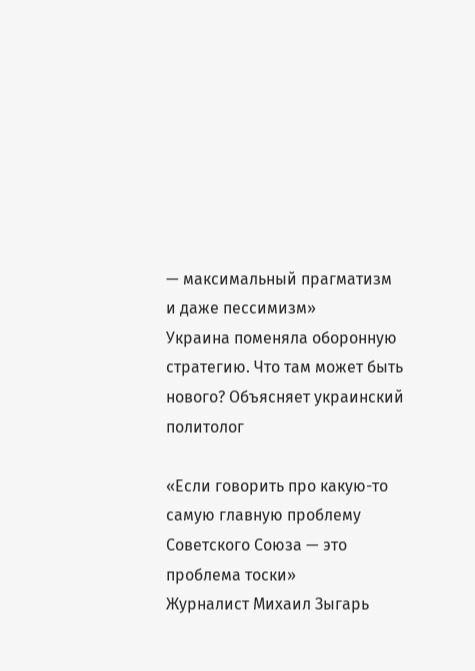— максимальный прагматизм и даже пессимизм»
Украина поменяла оборонную стратегию. Что там может быть нового? Объясняет украинский политолог

«Если говорить про какую-то самую главную проблему Советского Союза — это проблема тоски»
Журналист Михаил Зыгарь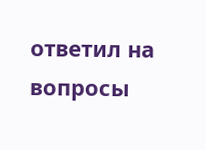ответил на вопросы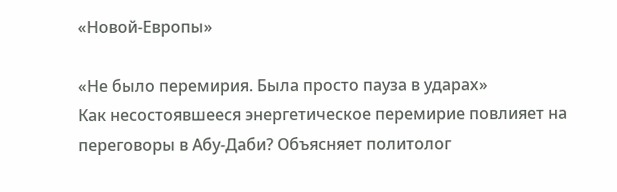«Новой-Европы»

«Не было перемирия. Была просто пауза в ударах»
Как несостоявшееся энергетическое перемирие повлияет на переговоры в Абу-Даби? Объясняет политолог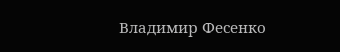Владимир Фесенко